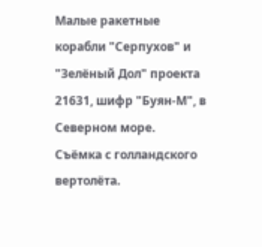Малые ракетные корабли "Серпухов" и "Зелёный Дол" проекта 21631, шифр "Буян-М", в Северном море.
Съёмка с голландского вертолёта.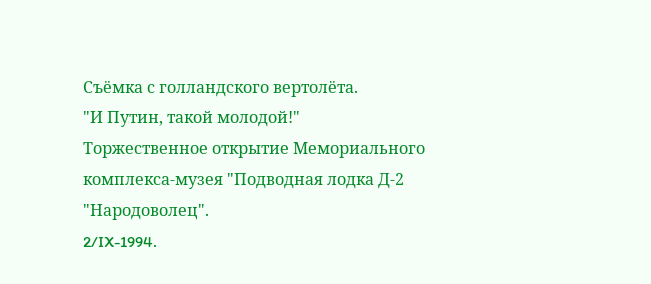Съёмка с голландского вертолёта.
"И Путин, такой молодой!"
Торжественное открытие Мемориального комплекса-музея "Подводная лодка Д-2 "Народоволец".
2/IX-1994.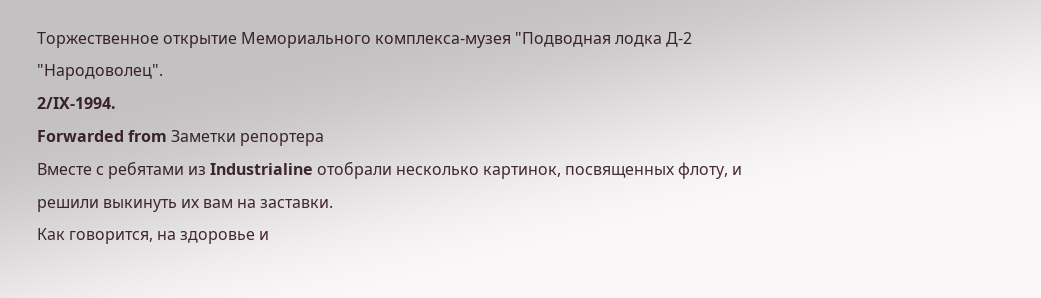Торжественное открытие Мемориального комплекса-музея "Подводная лодка Д-2 "Народоволец".
2/IX-1994.
Forwarded from Заметки репортера
Вместе с ребятами из Industrialine отобрали несколько картинок, посвященных флоту, и решили выкинуть их вам на заставки.
Как говорится, на здоровье и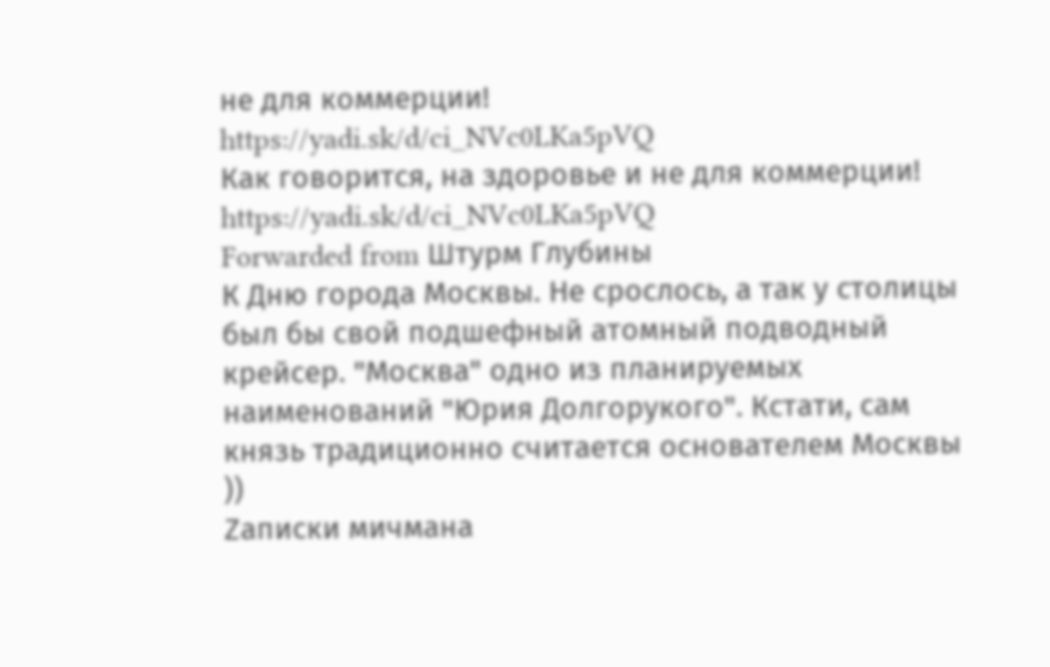не для коммерции!
https://yadi.sk/d/ci_NVc0LKa5pVQ
Как говорится, на здоровье и не для коммерции!
https://yadi.sk/d/ci_NVc0LKa5pVQ
Forwarded from Штурм Глубины
К Дню города Москвы. Не срослось, а так у столицы был бы свой подшефный атомный подводный крейсер. "Москва" одно из планируемых наименований "Юрия Долгорукого". Кстати, сам князь традиционно считается основателем Москвы ))
Zаписки мичмана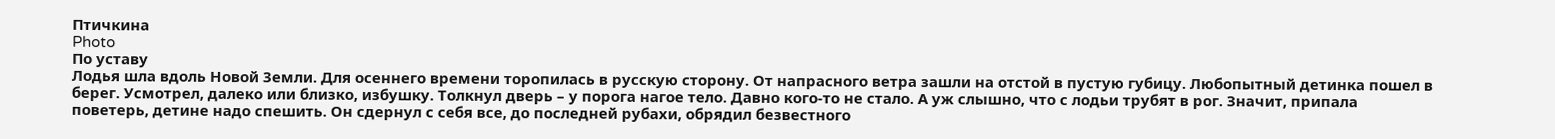Птичкина
Photo
По уставу
Лодья шла вдоль Новой 3емли. Для осеннего времени торопилась в русскую сторону. От напрасного ветра зашли на отстой в пустую губицу. Любопытный детинка пошел в берег. Усмотрел, далеко или близко, избушку. Толкнул дверь – у порога нагое тело. Давно кого-то не стало. А уж слышно, что с лодьи трубят в рог. Значит, припала поветерь, детине надо спешить. Он сдернул с себя все, до последней рубахи, обрядил безвестного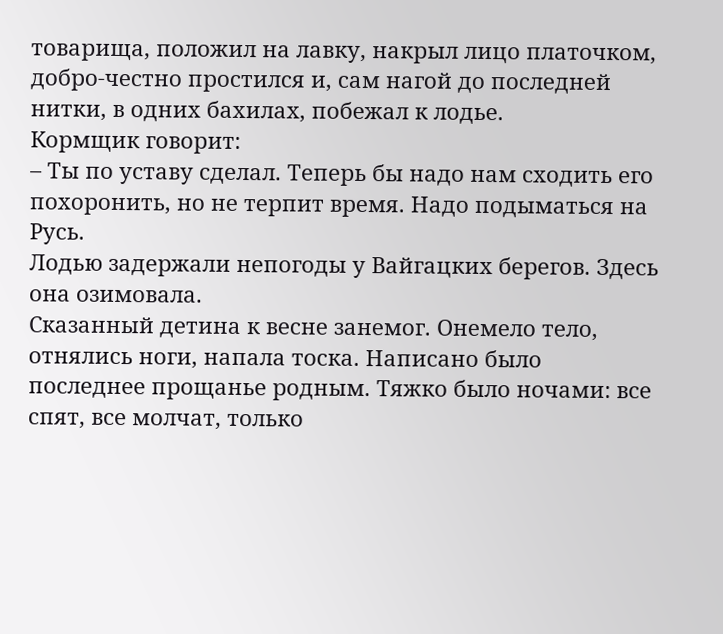товарища, положил на лавку, накрыл лицо платочком, добро-честно простился и, сам нагой до последней нитки, в одних бахилах, побежал к лодье.
Кормщик говорит:
– Ты по уставу сделал. Теперь бы надо нам сходить его похоронить, но не терпит время. Надо подыматься на Русь.
Лодью задержали непогоды у Вайгацких берегов. Здесь она озимовала.
Сказанный детина к весне занемог. Онемело тело, отнялись ноги, напала тоска. Написано было последнее прощанье родным. Тяжко было ночами: все спят, все молчат, только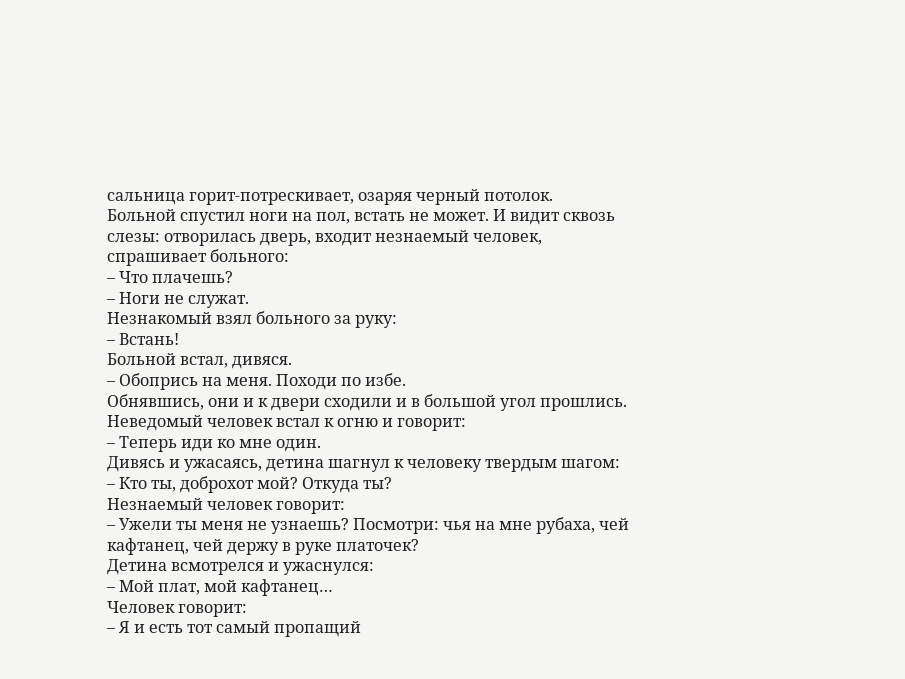сальница горит-потрескивает, озаряя черный потолок.
Больной спустил ноги на пол, встать не может. И видит сквозь слезы: отворилась дверь, входит незнаемый человек, спрашивает больного:
– Что плачешь?
– Ноги не служат.
Незнакомый взял больного за руку:
– Встань!
Больной встал, дивяся.
– Обопрись на меня. Походи по избе.
Обнявшись, они и к двери сходили и в большой угол прошлись.
Неведомый человек встал к огню и говорит:
– Теперь иди ко мне один.
Дивясь и ужасаясь, детина шагнул к человеку твердым шагом:
– Кто ты, доброхот мой? Откуда ты?
Незнаемый человек говорит:
– Ужели ты меня не узнаешь? Посмотри: чья на мне рубаха, чей кафтанец, чей держу в руке платочек?
Детина всмотрелся и ужаснулся:
– Мой плат, мой кафтанец…
Человек говорит:
– Я и есть тот самый пропащий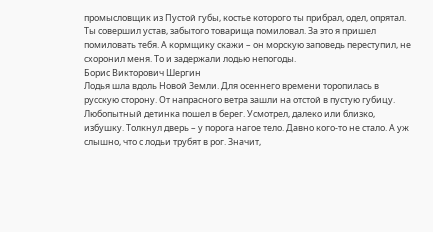промысловщик из Пустой губы, костье которого ты прибрал, одел, опрятал. Ты совершил устав, забытого товарища помиловал. За это я пришел помиловать тебя. А кормщику скажи – он морскую заповедь переступил, не схоронил меня. То и задержали лодью непогоды.
Борис Викторович Шергин
Лодья шла вдоль Новой 3емли. Для осеннего времени торопилась в русскую сторону. От напрасного ветра зашли на отстой в пустую губицу. Любопытный детинка пошел в берег. Усмотрел, далеко или близко, избушку. Толкнул дверь – у порога нагое тело. Давно кого-то не стало. А уж слышно, что с лодьи трубят в рог. Значит,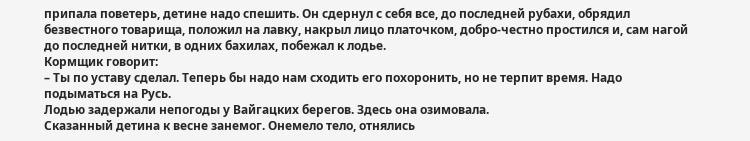припала поветерь, детине надо спешить. Он сдернул с себя все, до последней рубахи, обрядил безвестного товарища, положил на лавку, накрыл лицо платочком, добро-честно простился и, сам нагой до последней нитки, в одних бахилах, побежал к лодье.
Кормщик говорит:
– Ты по уставу сделал. Теперь бы надо нам сходить его похоронить, но не терпит время. Надо подыматься на Русь.
Лодью задержали непогоды у Вайгацких берегов. Здесь она озимовала.
Сказанный детина к весне занемог. Онемело тело, отнялись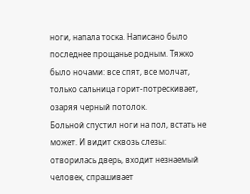ноги, напала тоска. Написано было последнее прощанье родным. Тяжко было ночами: все спят, все молчат, только сальница горит-потрескивает, озаряя черный потолок.
Больной спустил ноги на пол, встать не может. И видит сквозь слезы: отворилась дверь, входит незнаемый человек, спрашивает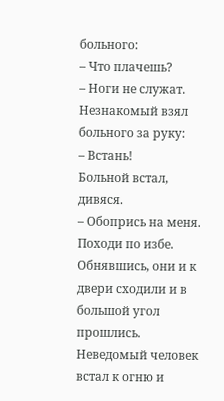больного:
– Что плачешь?
– Ноги не служат.
Незнакомый взял больного за руку:
– Встань!
Больной встал, дивяся.
– Обопрись на меня. Походи по избе.
Обнявшись, они и к двери сходили и в большой угол прошлись.
Неведомый человек встал к огню и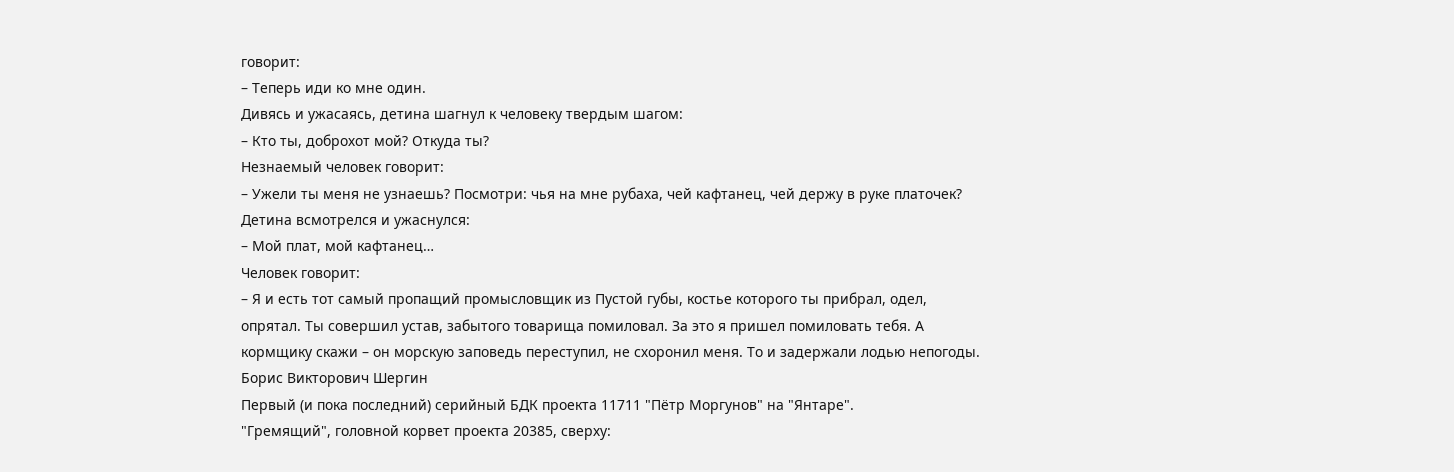говорит:
– Теперь иди ко мне один.
Дивясь и ужасаясь, детина шагнул к человеку твердым шагом:
– Кто ты, доброхот мой? Откуда ты?
Незнаемый человек говорит:
– Ужели ты меня не узнаешь? Посмотри: чья на мне рубаха, чей кафтанец, чей держу в руке платочек?
Детина всмотрелся и ужаснулся:
– Мой плат, мой кафтанец…
Человек говорит:
– Я и есть тот самый пропащий промысловщик из Пустой губы, костье которого ты прибрал, одел, опрятал. Ты совершил устав, забытого товарища помиловал. За это я пришел помиловать тебя. А кормщику скажи – он морскую заповедь переступил, не схоронил меня. То и задержали лодью непогоды.
Борис Викторович Шергин
Первый (и пока последний) серийный БДК проекта 11711 "Пётр Моргунов" на "Янтаре".
"Гремящий", головной корвет проекта 20385, сверху: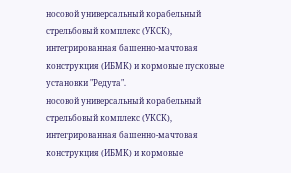носовой универсальный корабельный стрельбовый комплекс (УКСК), интегрированная башенно-мачтовая конструкция (ИБМК) и кормовые пусковые установки "Редута".
носовой универсальный корабельный стрельбовый комплекс (УКСК), интегрированная башенно-мачтовая конструкция (ИБМК) и кормовые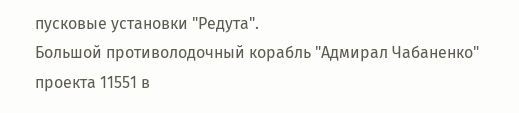пусковые установки "Редута".
Большой противолодочный корабль "Адмирал Чабаненко" проекта 11551 в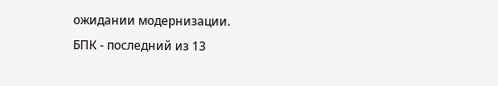ожидании модернизации.
БПК - последний из 13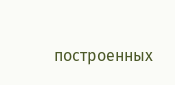построенных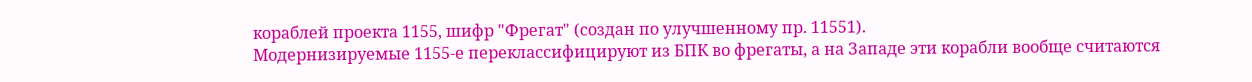кораблей проекта 1155, шифр "Фрегат" (создан по улучшенному пр. 11551).
Модернизируемые 1155-е переклассифицируют из БПК во фрегаты, а на Западе эти корабли вообще считаются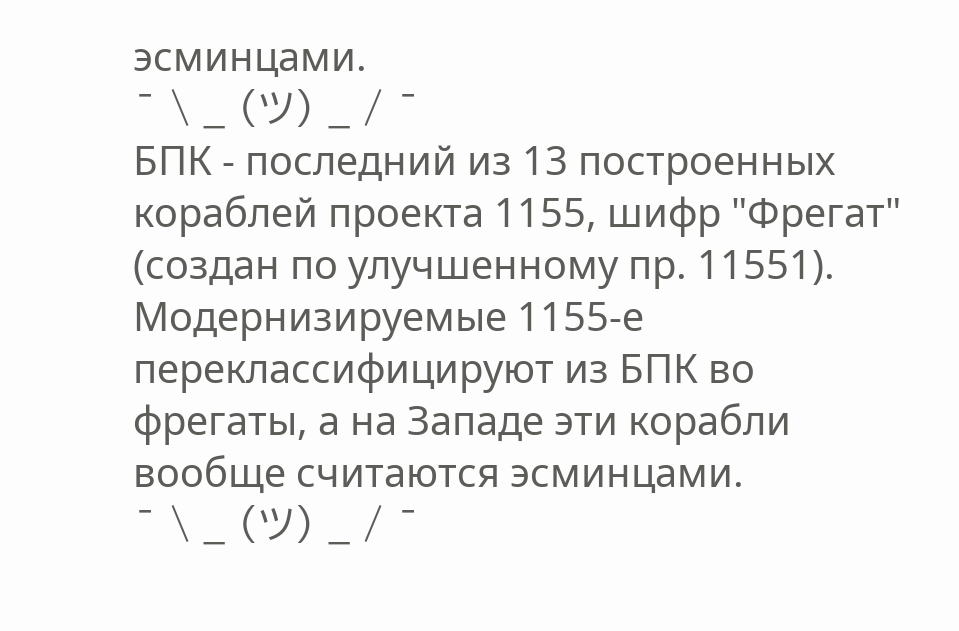эсминцами.
¯ \ _ (ツ) _ / ¯
БПК - последний из 13 построенных кораблей проекта 1155, шифр "Фрегат" (создан по улучшенному пр. 11551).
Модернизируемые 1155-е переклассифицируют из БПК во фрегаты, а на Западе эти корабли вообще считаются эсминцами.
¯ \ _ (ツ) _ / ¯